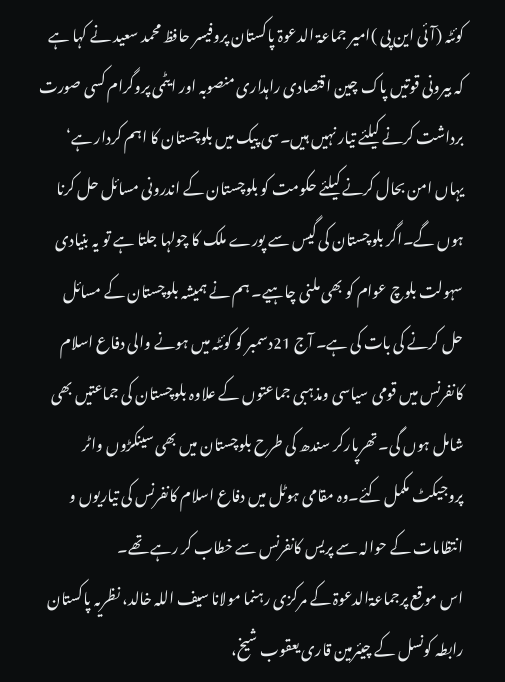کوئٹہ (آئی این پی )امیر جماعۃ الدعوۃ پاکستان پروفیسر حافظ محمد سعید نے کہا ہے کہ بیرونی قوتیں پاک چین اقتصادی راہداری منصوبہ اور ایٹمی پروگرام کسی صورت برداشت کرنے کیلئے تیار نہیں ہیں۔سی پیک میں بلوچستان کا اہم کردار ہے‘ یہاں امن بحال کرنے کیلئے حکومت کو بلوچستان کے اندرونی مسائل حل کرنا ہوں گے۔اگر بلوچستان کی گیس سے پورے ملک کا چولہا جلتا ہے تو یہ بنیادی سہولت بلوچ عوام کو بھی ملنی چاہیے۔ ہم نے ہمیشہ بلوچستان کے مسائل حل کرنے کی بات کی ہے۔ آج 21دسمبر کو کوئٹہ میں ہونے والی دفاع اسلام کانفرنس میں قومی سیاسی ومذہبی جماعتوں کے علاوہ بلوچستان کی جماعتیں بھی شامل ہوں گی۔ تھرپارکر سندھ کی طرح بلوچستان میں بھی سینکڑوں واٹر پروجیکٹ مکمل کئے۔وہ مقامی ہوٹل میں دفاع اسلام کانفرنس کی تیاریوں و انتظامات کے حوالہ سے پریس کانفرنس سے خطاب کر رہے تھے۔
اس موقع پرجماعۃالدعوۃ کے مرکزی رہنما مولانا سیف اللہ خالد، نظریہ پاکستان رابطہ کونسل کے چیئرمین قاری یعقوب شیخ،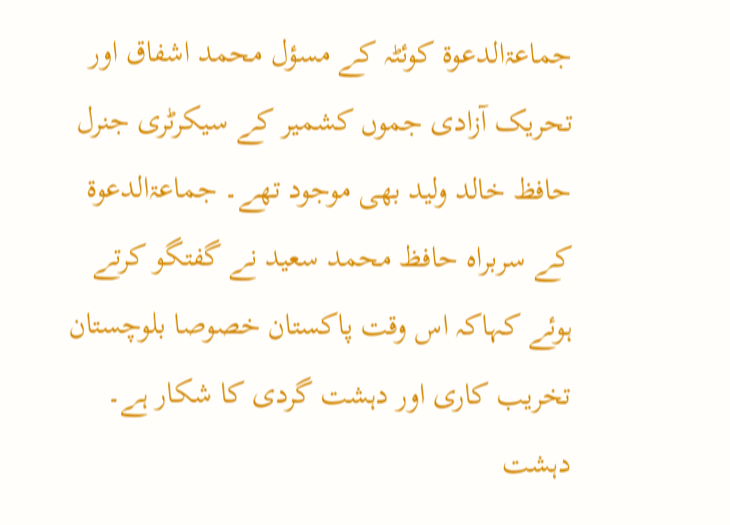جماعۃالدعوۃ کوئٹہ کے مسؤل محمد اشفاق اور تحریک آزادی جموں کشمیر کے سیکرٹری جنرل حافظ خالد ولید بھی موجود تھے۔ جماعۃالدعوۃ کے سربراہ حافظ محمد سعید نے گفتگو کرتے ہوئے کہاکہ اس وقت پاکستان خصوصا بلوچستان تخریب کاری اور دہشت گردی کا شکار ہے۔ دہشت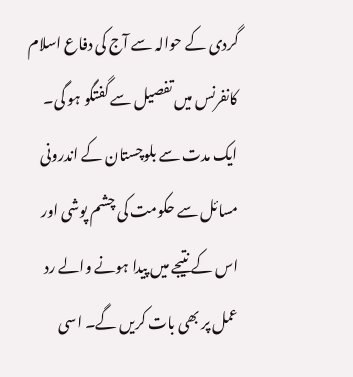گردی کے حوالہ سے آج کی دفاع اسلام کانفرنس میں تفصیل سے گفتگو ہو گی۔ ایک مدت سے بلوچستان کے اندرونی مسائل سے حکومت کی چشم پوشی اور اس کے نتیجے میں پیدا ہونے والے رد عمل پر بھی بات کریں گے۔ اسی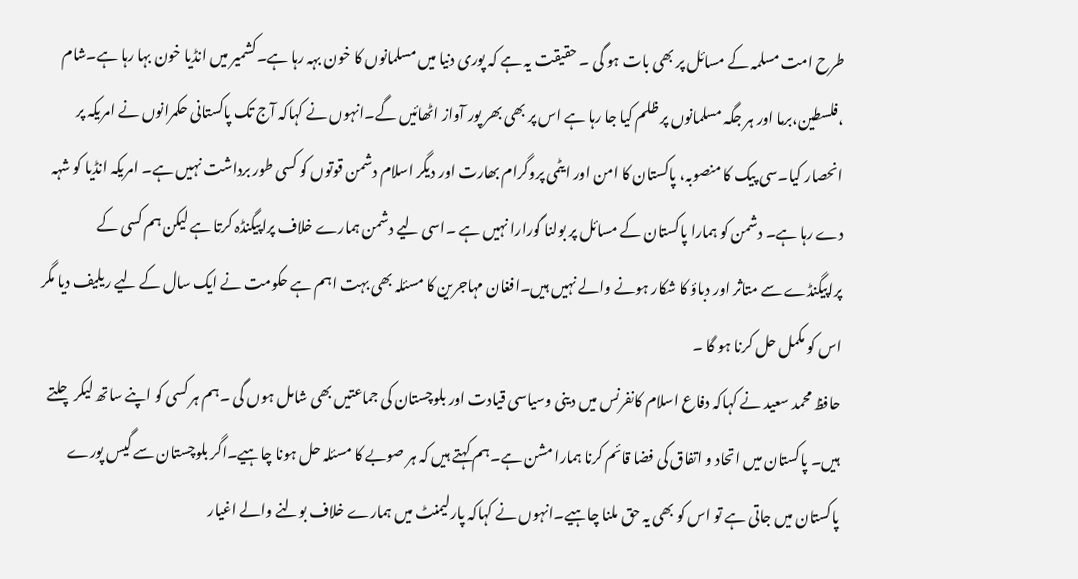طرح امت مسلمہ کے مسائل پر بھی بات ہو گی ۔ حقیقت یہ ہے کہ پوری دنیا میں مسلمانوں کا خون بہہ رہا ہے۔کشمیر میں انڈیا خون بہا رہا ہے۔شام ،فلسطین،برما اور ہر جگہ مسلمانوں پر ظلم کیا جا رہا ہے اس پر بھی بھر پور آواز اٹھائیں گے۔انہوں نے کہاکہ آج تک پاکستانی حکمرانوں نے امریکہ پر انحصار کیا۔سی پیک کا منصوبہ، پاکستان کا امن اور ایٹمی پروگرام بھارت اور دیگر اسلام دشمن قوتوں کو کسی طور برداشت نہیں ہے۔ امریکہ انڈیا کو شہہ دے رہا ہے۔ دشمن کو ہمارا پاکستان کے مسائل پر بولنا گورارا نہیں ہے ۔اسی لیے دشمن ہمارے خلاف پراپیگنڈہ کرتا ہے لیکن ہم کسی کے پراپیگنڈے سے متاثر اور دباؤ کا شکار ہونے والے نہیں ہیں۔افغان مہاجرین کا مسئلہ بھی بہت اہم ہے حکومت نے ایک سال کے لیے ریلیف دیا مگر اس کو مکمل حل کرنا ہو گا ۔
حافظ محمد سعید نے کہاکہ دفاع اسلام کانفرنس میں دینی وسیاسی قیادت اور بلوچستان کی جماعتیں بھی شامل ہوں گی ۔ہم ہر کسی کو اپنے ساتھ لیکر چلتے ہیں۔ پاکستان میں اتحاد و اتفاق کی فضا قائم کرنا ہمارا مشن ہے۔ہم کہتے ہیں کہ ہر صوبے کا مسئلہ حل ہونا چاہیے۔اگر بلوچستان سے گیس پورے پاکستان میں جاتی ہے تو اس کو بھی یہ حق ملنا چاہیے۔انہوں نے کہاکہ پارلیمنٹ میں ہمارے خلاف بولنے والے اغیار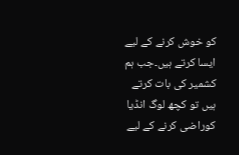کو خوش کرنے کے لیے ایسا کرتے ہیں۔جب ہم کشمیر کی بات کرتے ہیں تو کچھ لوگ انڈیا کوراضی کرنے کے لیے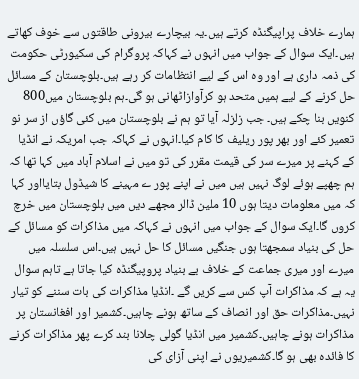ہمارے خلاف پراپیگنڈہ کرتے ہیں۔یہ بیچارے بیرونی طاقتوں سے خوف کھاتے ہیں۔ایک سوال کے جواب میں انہوں نے کہاکہ پروگرام کی سکیورٹی حکومت کی ذمہ داری ہے اور وہ اس کے لیے انتظامات کر رہے ہیں۔بلوچستان کے مسائل حل کرنے کے لیے ہمیں متحد ہو کرآوازاٹھانی ہو گی۔ہم بلوچستان میں800 کنویں بنا چکے ہیں۔ جب زلزلہ آیا تو ہم نے بلوچستان میں کئی گاؤں از سر نو تعمیر کئے اور بھر پور ریلیف کا کام کیا۔انہوں نے کہاکہ جب امریکہ نے انڈیا کے کہنے پر میرے سر کی قیمت مقرر کی تو میں نے اسلام آباد میں کہا تھا کہ ہم چھپے ہوئے لوگ نہیں ہیں میں نے اپنے پور ے مہینے کا شیڈول بتایااور کہا کہ میں معلومات دیتا ہوں 10 ملین ڈالر مجھے دیں میں بلوچستان میں خرچ کروں گا۔ایک سوال کے جواب میں انہوں نے کہاکہ میں مذاکرات کو مسائل کے حل کی بنیاد سمجھتا ہوں جنگیں مسائل کا حل نہیں ہیں۔اس سلسلہ میں میرے اور میری جماعت کے خلاف بے بنیاد پروپیگنڈہ کیا جاتا ہے تاہم سوال یہ ہے کہ مذاکرات آپ کس سے کریں گے ۔انڈیا مذاکرات کی بات سننے کو تیار نہیں۔مذاکرات حق اور انصاف کے ساتھ ہونے چاہیں۔کشمیر اور افغانستان پر مذاکرات ہونے چاہیں۔کشمیر میں انڈیا گولی چلانا بند کرے پھر مذاکرات کرنے کا فائدہ بھی ہو گا۔کشمیریوں نے اپنی آزای کی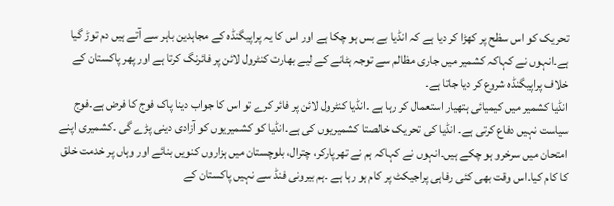تحریک کو اس سظح پر کھڑا کر دیا ہے کہ انڈیا بے بس ہو چکا ہے اور اس کا یہ پراپیگنڈہ کے مجاہدین باہر سے آتے ہیں دم توڑ گیا ہے۔انہوں نے کہاکہ کشمیر میں جاری مظالم سے توجہ ہٹانے کے لیے بھارت کنٹرول لائن پر فائرنگ کرتا ہے اور پھر پاکستان کے خلاف پراپیگنڈہ شروع کر دیا جاتا ہے۔
انڈیا کشمیر میں کیمیائی ہتھیار استعمال کر رہا ہے ۔انڈیا کنٹرول لائن پر فائر کرے تو اس کا جواب دینا پاک فوج کا فرض ہے۔فوج سیاست نہیں دفاع کرتی ہے۔ انڈیا کی تحریک خالصتا کشمیریوں کی ہے۔انڈیا کو کشمیریوں کو آزادی دینی پڑے گی ۔کشمیری اپنے امتحان میں سرخرو ہو چکے ہیں۔انہوں نے کہاکہ ہم نے تھرپارکر، چترال، بلوچستان میں ہزاروں کنویں بنائے اور وہاں پر خدمت خلق کا کام کیا۔اس وقت بھی کئی رفاہی پراجیکٹ پر کام ہو رہا ہے ۔ہم بیرونی فنڈ سے نہیں پاکستان کے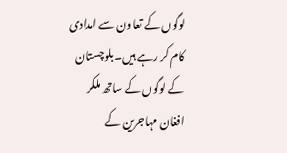لوگوں کے تعاون سے امدادی کام کر رہے ہیں۔بلوچستان کے لوگوں کے ساتھ ملکر افغان مہاجرین کے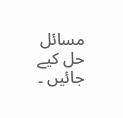مسائل حل کیے جائیں ۔